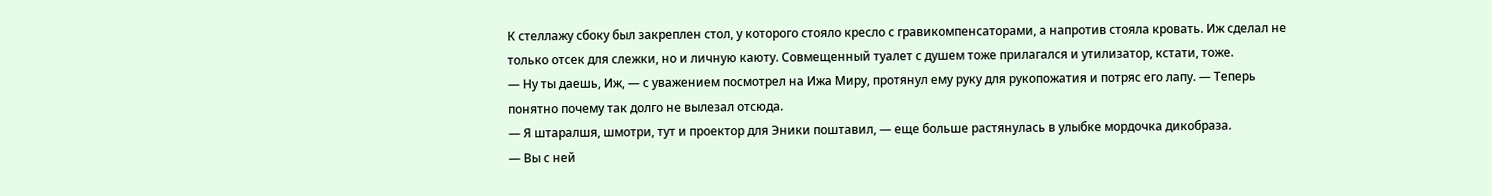К стеллажу сбоку был закреплен стол, у которого стояло кресло с гравикомпенсаторами, а напротив стояла кровать. Иж сделал не только отсек для слежки, но и личную каюту. Совмещенный туалет с душем тоже прилагался и утилизатор, кстати, тоже.
— Ну ты даешь, Иж, — с уважением посмотрел на Ижа Миру, протянул ему руку для рукопожатия и потряс его лапу. — Теперь понятно почему так долго не вылезал отсюда.
— Я штаралшя, шмотри, тут и проектор для Эники поштавил, — еще больше растянулась в улыбке мордочка дикобраза.
— Вы с ней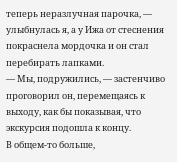теперь неразлучная парочка, — улыбнулась я, а у Ижа от стеснения покраснела мордочка и он стал перебирать лапками.
— Мы, подружились, — застенчиво проговорил он, перемещаясь к выходу, как бы показывая, что экскурсия подошла к концу.
В общем-то больше,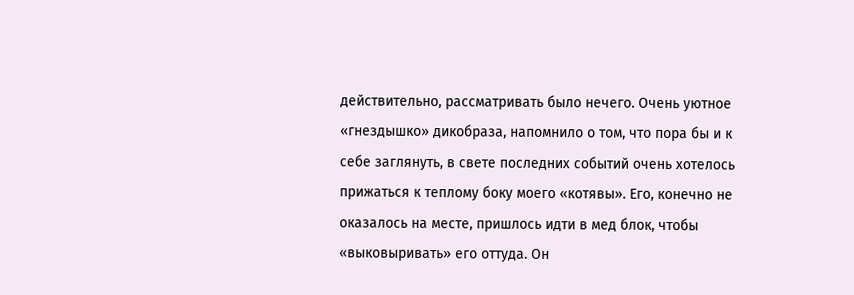действительно, рассматривать было нечего. Очень уютное «гнездышко» дикобраза, напомнило о том, что пора бы и к себе заглянуть, в свете последних событий очень хотелось прижаться к теплому боку моего «котявы». Его, конечно не оказалось на месте, пришлось идти в мед блок, чтобы «выковыривать» его оттуда. Он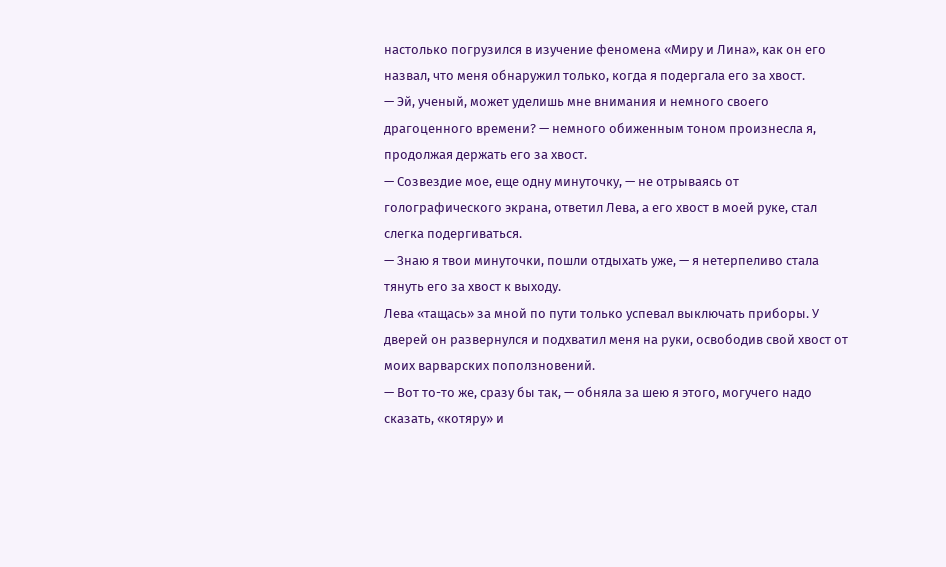настолько погрузился в изучение феномена «Миру и Лина», как он его назвал, что меня обнаружил только, когда я подергала его за хвост.
— Эй, ученый, может уделишь мне внимания и немного своего драгоценного времени? — немного обиженным тоном произнесла я, продолжая держать его за хвост.
— Созвездие мое, еще одну минуточку, — не отрываясь от голографического экрана, ответил Лева, а его хвост в моей руке, стал слегка подергиваться.
— Знаю я твои минуточки, пошли отдыхать уже, — я нетерпеливо стала тянуть его за хвост к выходу.
Лева «тащась» за мной по пути только успевал выключать приборы. У дверей он развернулся и подхватил меня на руки, освободив свой хвост от моих варварских поползновений.
— Вот то-то же, сразу бы так, — обняла за шею я этого, могучего надо сказать, «котяру» и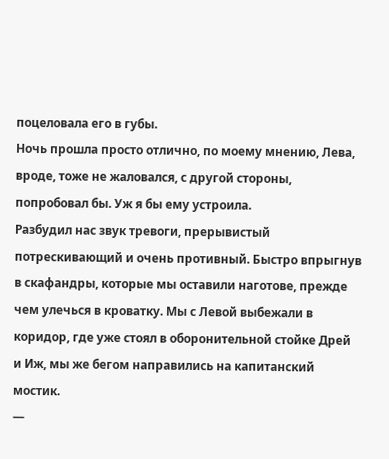поцеловала его в губы.
Ночь прошла просто отлично, по моему мнению, Лева, вроде, тоже не жаловался, с другой стороны, попробовал бы. Уж я бы ему устроила.
Разбудил нас звук тревоги, прерывистый потрескивающий и очень противный. Быстро впрыгнув в скафандры, которые мы оставили наготове, прежде чем улечься в кроватку. Мы с Левой выбежали в коридор, где уже стоял в оборонительной стойке Дрей и Иж, мы же бегом направились на капитанский мостик.
—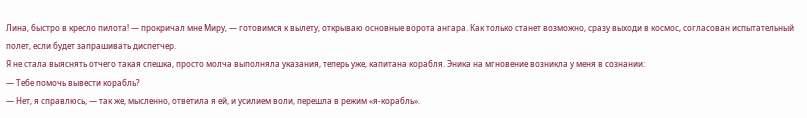Лина, быстро в кресло пилота! — прокричал мне Миру, — готовимся к вылету, открываю основные ворота ангара. Как только станет возможно, сразу выходи в космос, согласован испытательный полет, если будет запрашивать диспетчер.
Я не стала выяснять отчего такая спешка, просто молча выполняла указания, теперь уже, капитана корабля. Эника на мгновение возникла у меня в сознании:
— Тебе помочь вывести корабль?
— Нет, я справлюсь, — так же, мысленно, ответила я ей, и усилием воли, перешла в режим «я-корабль».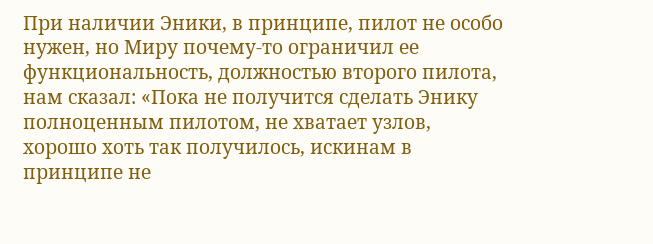При наличии Эники, в принципе, пилот не особо нужен, но Миру почему-то ограничил ее функциональность, должностью второго пилота, нам сказал: «Пока не получится сделать Энику полноценным пилотом, не хватает узлов, хорошо хоть так получилось, искинам в принципе не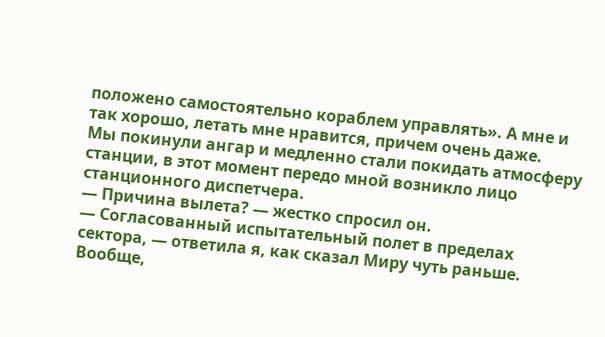положено самостоятельно кораблем управлять». А мне и так хорошо, летать мне нравится, причем очень даже.
Мы покинули ангар и медленно стали покидать атмосферу станции, в этот момент передо мной возникло лицо станционного диспетчера.
— Причина вылета? — жестко спросил он.
— Согласованный испытательный полет в пределах сектора, — ответила я, как сказал Миру чуть раньше. Вообще,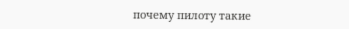почему пилоту такие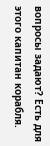вопросы задают? Есть для этого капитан корабля.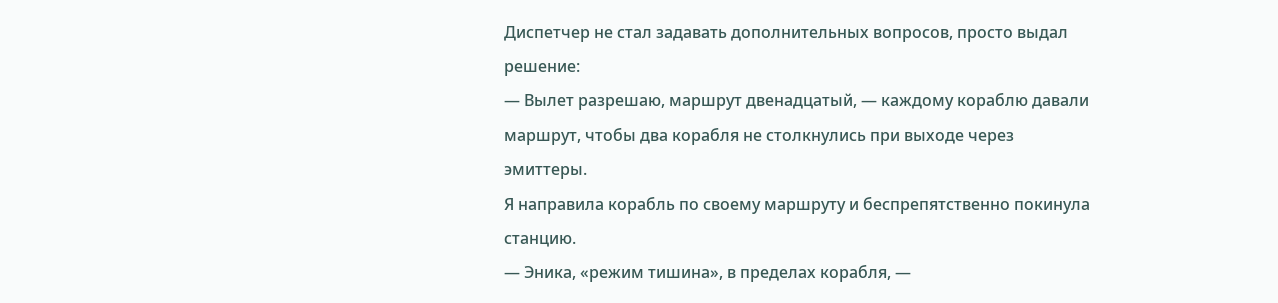Диспетчер не стал задавать дополнительных вопросов, просто выдал решение:
— Вылет разрешаю, маршрут двенадцатый, — каждому кораблю давали маршрут, чтобы два корабля не столкнулись при выходе через эмиттеры.
Я направила корабль по своему маршруту и беспрепятственно покинула станцию.
— Эника, «режим тишина», в пределах корабля, —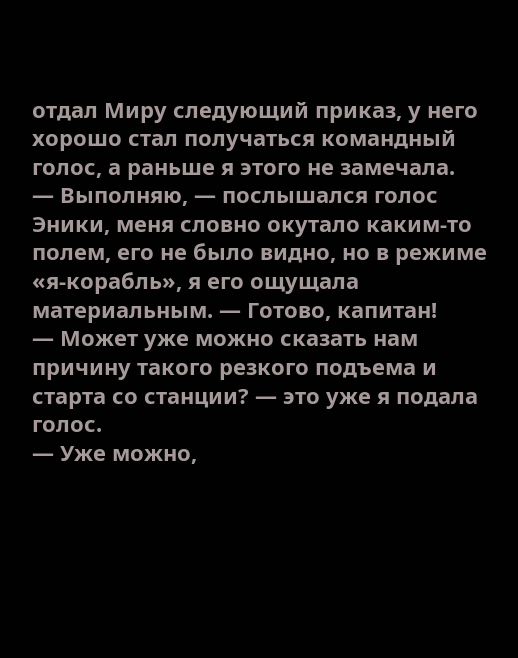отдал Миру следующий приказ, у него хорошо стал получаться командный голос, а раньше я этого не замечала.
— Выполняю, — послышался голос Эники, меня словно окутало каким-то полем, его не было видно, но в режиме «я-корабль», я его ощущала материальным. — Готово, капитан!
— Может уже можно сказать нам причину такого резкого подъема и старта со станции? — это уже я подала голос.
— Уже можно,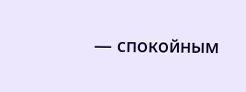— спокойным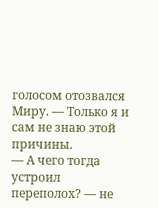голосом отозвался Миру. — Только я и сам не знаю этой причины.
— А чего тогда устроил переполох? — не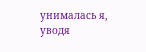унималась я, уводя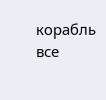корабль все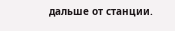дальше от станции.